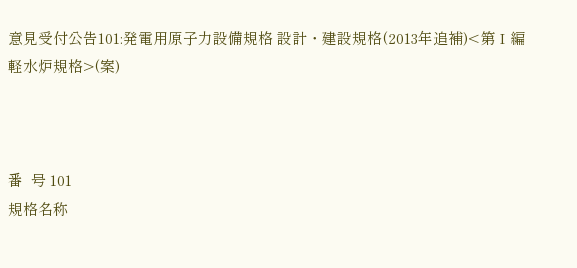意見受付公告101:発電用原子力設備規格 設計・建設規格(2013年追補)<第Ⅰ編 軽水炉規格>(案)



番  号 101
規格名称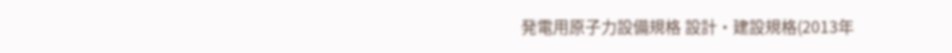発電用原子力設備規格 設計・建設規格(2013年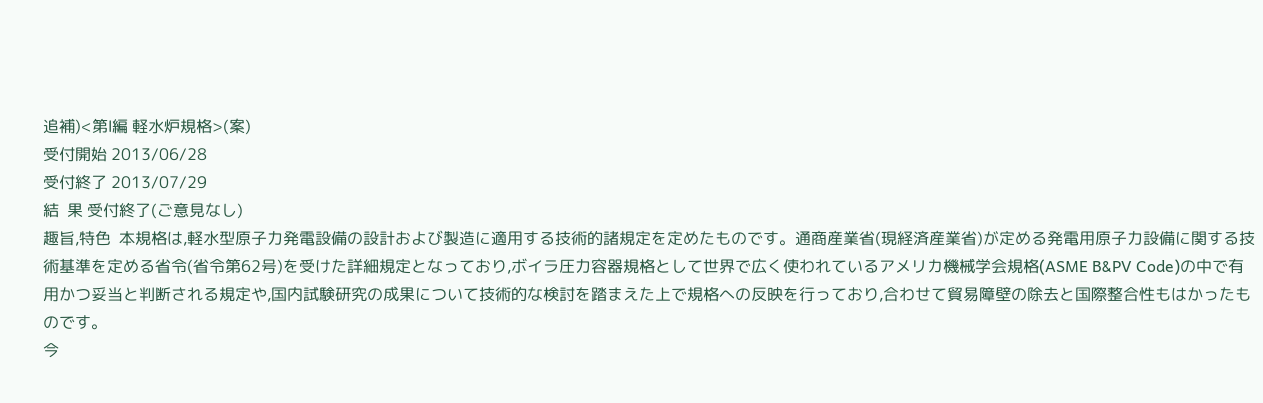追補)<第Ⅰ編 軽水炉規格>(案)
受付開始 2013/06/28
受付終了 2013/07/29
結  果 受付終了(ご意見なし)
趣旨,特色  本規格は,軽水型原子力発電設備の設計および製造に適用する技術的諸規定を定めたものです。通商産業省(現経済産業省)が定める発電用原子力設備に関する技術基準を定める省令(省令第62号)を受けた詳細規定となっており,ボイラ圧力容器規格として世界で広く使われているアメリカ機械学会規格(ASME B&PV Code)の中で有用かつ妥当と判断される規定や,国内試験研究の成果について技術的な検討を踏まえた上で規格への反映を行っており,合わせて貿易障壁の除去と国際整合性もはかったものです。
今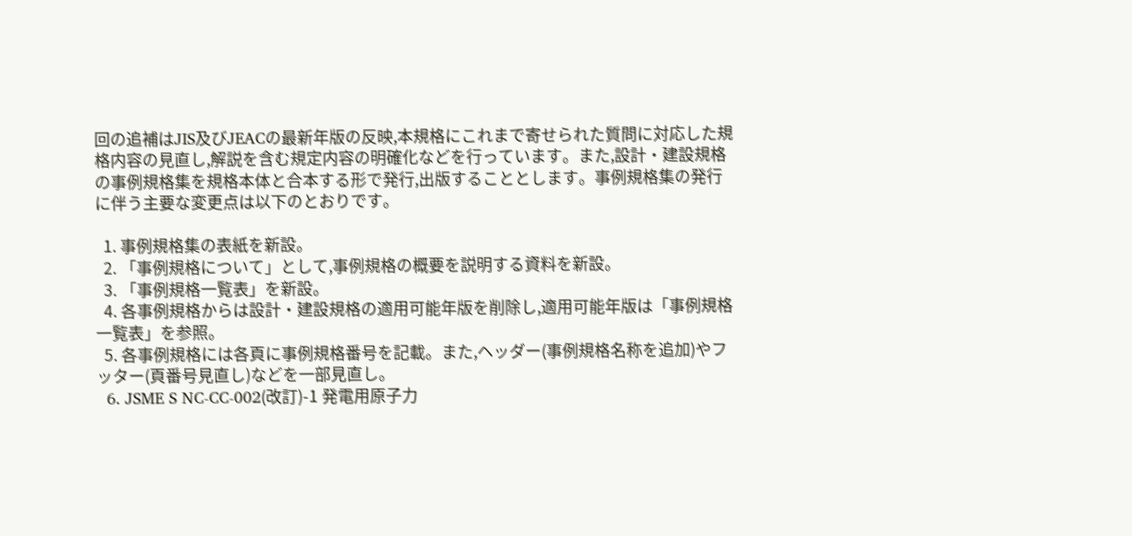回の追補はJIS及びJEACの最新年版の反映,本規格にこれまで寄せられた質問に対応した規格内容の見直し,解説を含む規定内容の明確化などを行っています。また,設計・建設規格の事例規格集を規格本体と合本する形で発行,出版することとします。事例規格集の発行に伴う主要な変更点は以下のとおりです。

  1. 事例規格集の表紙を新設。
  2. 「事例規格について」として,事例規格の概要を説明する資料を新設。
  3. 「事例規格一覧表」を新設。
  4. 各事例規格からは設計・建設規格の適用可能年版を削除し,適用可能年版は「事例規格一覧表」を参照。
  5. 各事例規格には各頁に事例規格番号を記載。また,ヘッダー(事例規格名称を追加)やフッター(頁番号見直し)などを一部見直し。
  6. JSME S NC-CC-002(改訂)-1 発電用原子力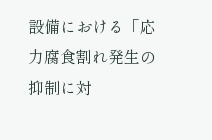設備における「応力腐食割れ発生の抑制に対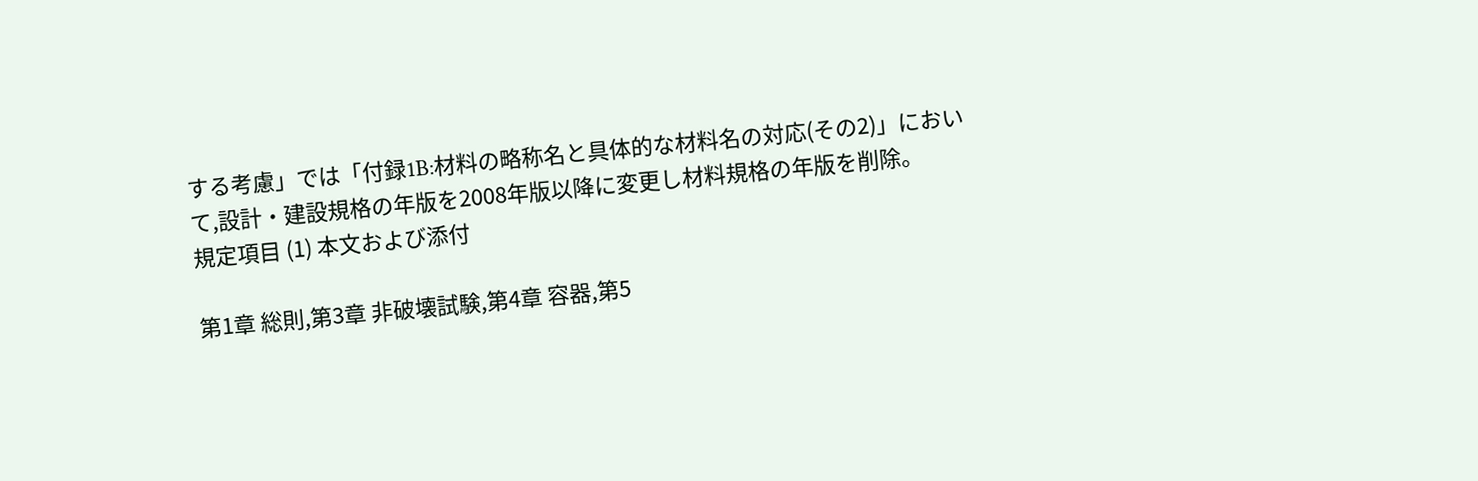する考慮」では「付録1B:材料の略称名と具体的な材料名の対応(その2)」において,設計・建設規格の年版を2008年版以降に変更し材料規格の年版を削除。
規定項目 (1) 本文および添付

第1章 総則,第3章 非破壊試験,第4章 容器,第5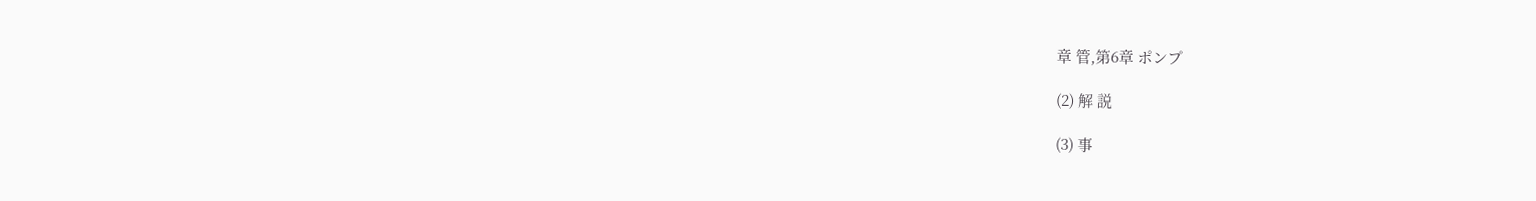章 管,第6章 ポンプ

(2) 解 説

(3) 事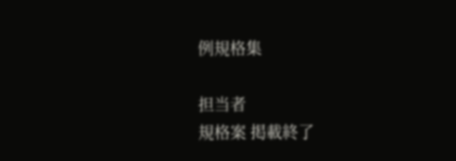例規格集

担当者
規格案 掲載終了